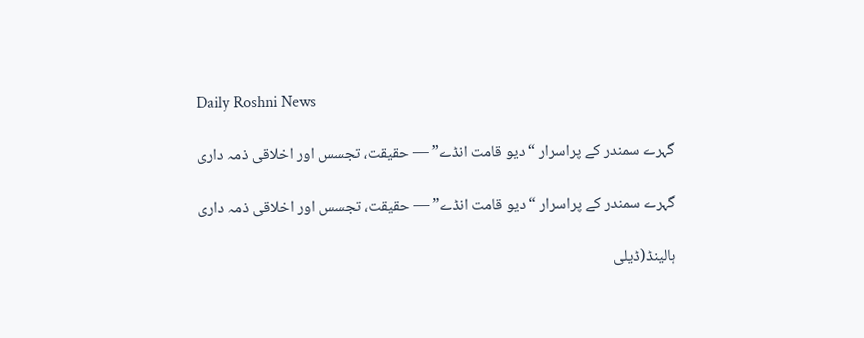Daily Roshni News

گہرے سمندر کے پراسرار “دیو قامت انڈے” — حقیقت، تجسس اور اخلاقی ذمہ داری

گہرے سمندر کے پراسرار “دیو قامت انڈے” — حقیقت، تجسس اور اخلاقی ذمہ داری

ہالینڈ(ڈیلی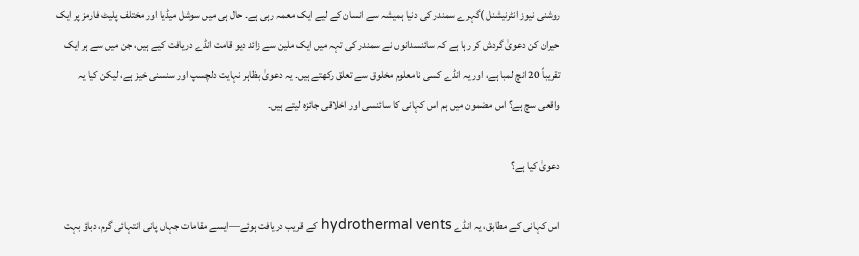روشنی نیوز انٹرنیشنل )گہرے سمندر کی دنیا ہمیشہ سے انسان کے لیے ایک معمہ رہی ہے۔ حال ہی میں سوشل میڈیا اور مختلف پلیٹ فارمز پر ایک حیران کن دعویٰ گردش کر رہا ہے کہ سائنسدانوں نے سمندر کی تہہ میں ایک ملین سے زائد دیو قامت انڈے دریافت کیے ہیں، جن میں سے ہر ایک تقریباً 20 انچ لمبا ہے، اور یہ انڈے کسی نامعلوم مخلوق سے تعلق رکھتے ہیں۔ یہ دعویٰ بظاہر نہایت دلچسپ اور سنسنی خیز ہے، لیکن کیا یہ واقعی سچ ہے؟ اس مضمون میں ہم اس کہانی کا سائنسی اور اخلاقی جائزہ لیتے ہیں۔

دعویٰ کیا ہے؟

اس کہانی کے مطابق، یہ انڈے hydrothermal vents کے قریب دریافت ہوئے—ایسے مقامات جہاں پانی انتہائی گرم، دباؤ بہت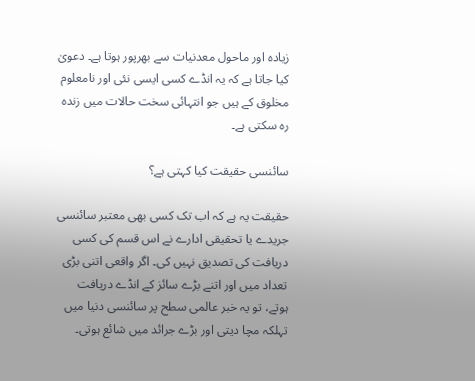زیادہ اور ماحول معدنیات سے بھرپور ہوتا ہے۔ دعویٰ کیا جاتا ہے کہ یہ انڈے کسی ایسی نئی اور نامعلوم مخلوق کے ہیں جو انتہائی سخت حالات میں زندہ رہ سکتی ہے۔

سائنسی حقیقت کیا کہتی ہے؟

حقیقت یہ ہے کہ اب تک کسی بھی معتبر سائنسی جریدے یا تحقیقی ادارے نے اس قسم کی کسی دریافت کی تصدیق نہیں کی۔ اگر واقعی اتنی بڑی تعداد میں اور اتنے بڑے سائز کے انڈے دریافت ہوتے، تو یہ خبر عالمی سطح پر سائنسی دنیا میں تہلکہ مچا دیتی اور بڑے جرائد میں شائع ہوتی۔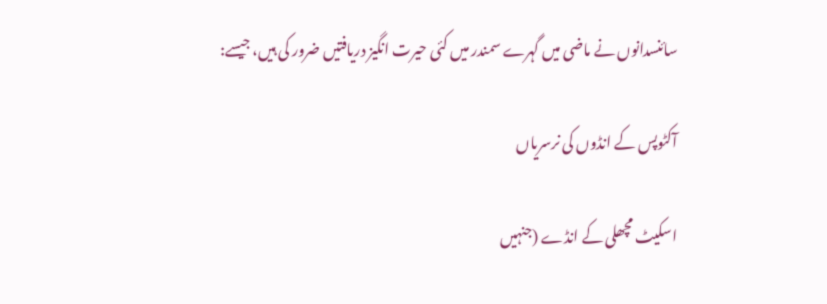سائنسدانوں نے ماضی میں گہرے سمندر میں کئی حیرت انگیز دریافتیں ضرور کی ہیں، جیسے:

آکٹوپس کے انڈوں کی نرسریاں

اسکیٹ مچھلی کے انڈے (جنہیں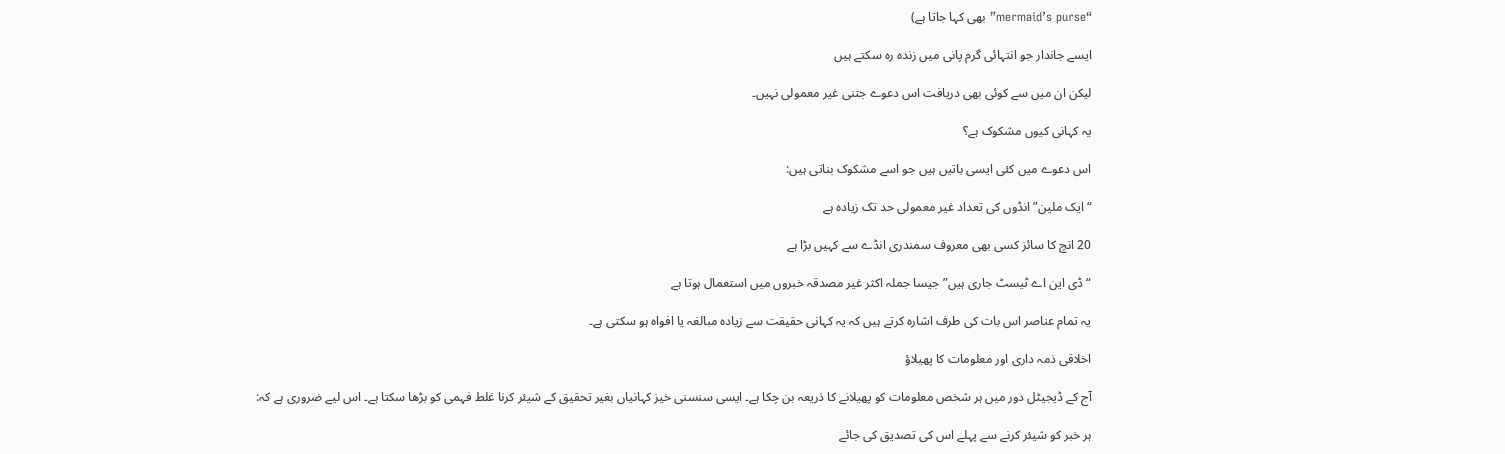“mermaid’s purse” بھی کہا جاتا ہے)

ایسے جاندار جو انتہائی گرم پانی میں زندہ رہ سکتے ہیں

لیکن ان میں سے کوئی بھی دریافت اس دعوے جتنی غیر معمولی نہیں۔

یہ کہانی کیوں مشکوک ہے؟

اس دعوے میں کئی ایسی باتیں ہیں جو اسے مشکوک بناتی ہیں:

“ایک ملین” انڈوں کی تعداد غیر معمولی حد تک زیادہ ہے

20 انچ کا سائز کسی بھی معروف سمندری انڈے سے کہیں بڑا ہے

“ڈی این اے ٹیسٹ جاری ہیں” جیسا جملہ اکثر غیر مصدقہ خبروں میں استعمال ہوتا ہے

یہ تمام عناصر اس بات کی طرف اشارہ کرتے ہیں کہ یہ کہانی حقیقت سے زیادہ مبالغہ یا افواہ ہو سکتی ہے۔

اخلاقی ذمہ داری اور معلومات کا پھیلاؤ

آج کے ڈیجیٹل دور میں ہر شخص معلومات کو پھیلانے کا ذریعہ بن چکا ہے۔ ایسی سنسنی خیز کہانیاں بغیر تحقیق کے شیئر کرنا غلط فہمی کو بڑھا سکتا ہے۔ اس لیے ضروری ہے کہ:

ہر خبر کو شیئر کرنے سے پہلے اس کی تصدیق کی جائے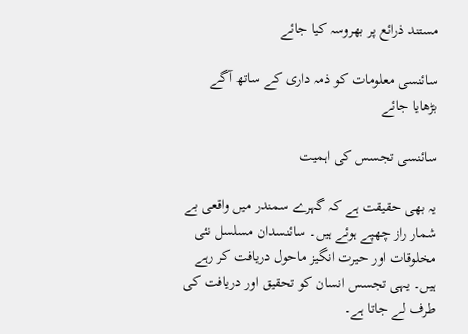مستند ذرائع پر بھروسہ کیا جائے

سائنسی معلومات کو ذمہ داری کے ساتھ آگے بڑھایا جائے

سائنسی تجسس کی اہمیت

یہ بھی حقیقت ہے کہ گہرے سمندر میں واقعی بے شمار راز چھپے ہوئے ہیں۔ سائنسدان مسلسل نئی مخلوقات اور حیرت انگیز ماحول دریافت کر رہے ہیں۔ یہی تجسس انسان کو تحقیق اور دریافت کی طرف لے جاتا ہے۔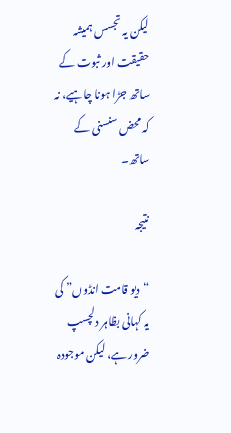لیکن یہ تجسس ہمیشہ حقیقت اور ثبوت کے ساتھ جڑا ہونا چاہیے، نہ کہ محض سنسنی کے ساتھ۔

نتیجہ

“دیو قامت انڈوں” کی یہ کہانی بظاہر دلچسپ ضرور ہے، لیکن موجودہ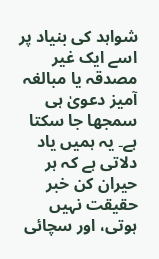شواہد کی بنیاد پر اسے ایک غیر مصدقہ یا مبالغہ آمیز دعویٰ ہی سمجھا جا سکتا ہے۔ یہ ہمیں یاد دلاتی ہے کہ ہر حیران کن خبر حقیقت نہیں ہوتی، اور سچائی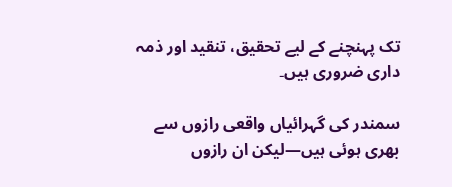تک پہنچنے کے لیے تحقیق، تنقید اور ذمہ داری ضروری ہیں۔

سمندر کی گہرائیاں واقعی رازوں سے بھری ہوئی ہیں—لیکن ان رازوں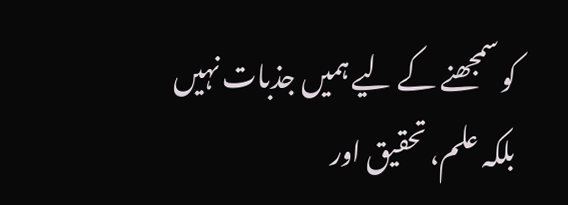کو سمجھنے کے لیے ہمیں جذبات نہیں بلکہ علم، تحقیق اور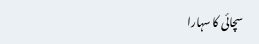سچائی کا سہارا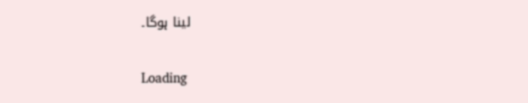لینا ہوگا۔

Loading